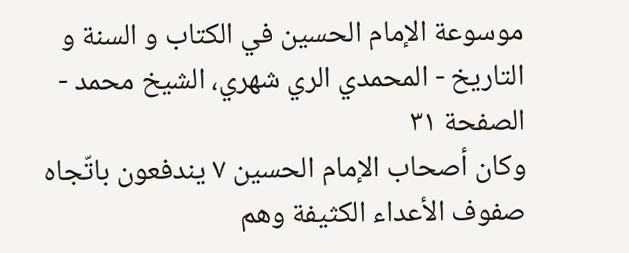موسوعة الإمام الحسين في الكتاب و السنة و التاريخ - المحمدي الري شهري، الشيخ محمد - الصفحة ٣١
وكان أصحاب الإمام الحسين ٧ يندفعون باتّجاه صفوف الأعداء الكثيفة وهم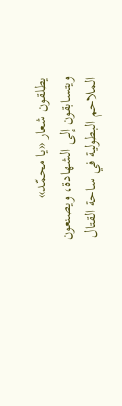يطلقون شعار «يا محمّد» ويتسابقون إلى الشهادة، ويصنعون الملاحم البطولية في ساحة القتال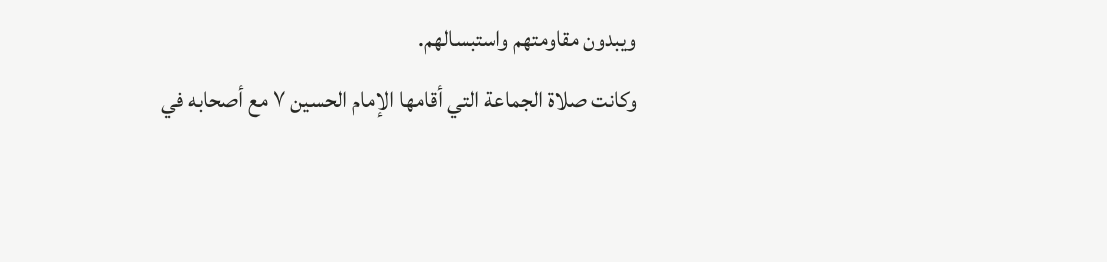ويبدون مقاومتهم واستبسالهم.
وكانت صلاة الجماعة التي أقامها الإمام الحسين ٧ مع أصحابه في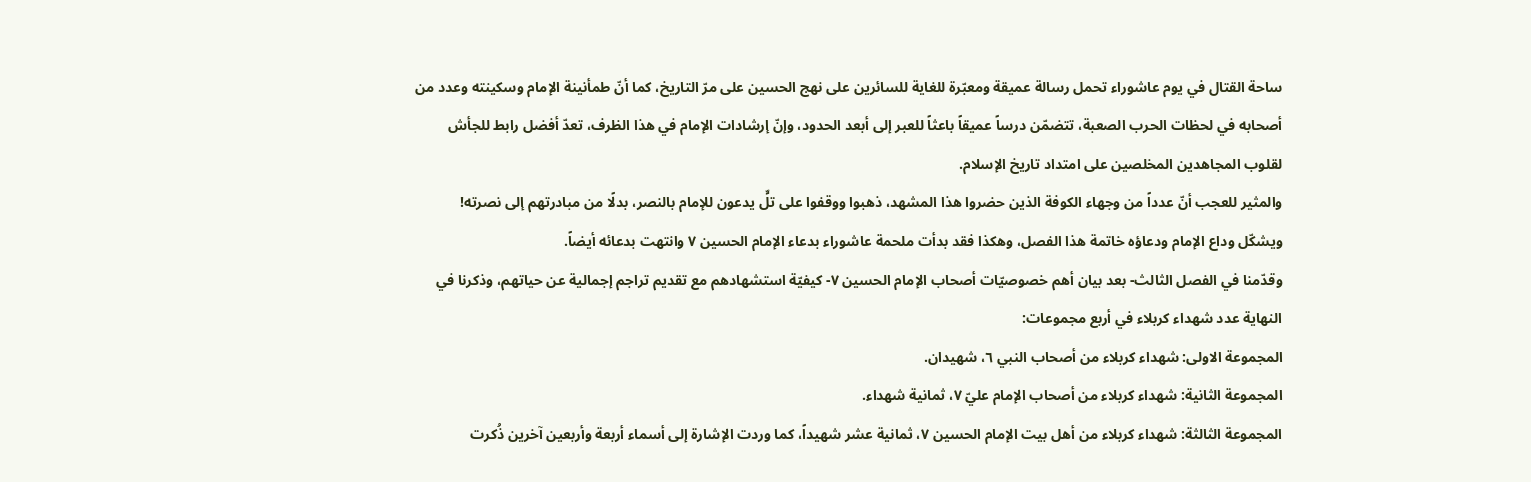ساحة القتال في يوم عاشوراء تحمل رسالة عميقة ومعبّرة للغاية للسائرين على نهج الحسين على مرّ التاريخ، كما أنّ طمأنينة الإمام وسكينته وعدد من أصحابه في لحظات الحرب الصعبة، تتضمّن درساً عميقاً باعثاً للعبر إلى أبعد الحدود، وإنّ إرشادات الإمام في هذا الظرف، تعدّ أفضل رابط للجأش لقلوب المجاهدين المخلصين على امتداد تاريخ الإسلام.
والمثير للعجب أنّ عدداً من وجهاء الكوفة الذين حضروا هذا المشهد، ذهبوا ووقفوا على تلٍّ يدعون للإمام بالنصر، بدلًا من مبادرتهم إلى نصرته!
ويشكّل وداع الإمام ودعاؤه خاتمة هذا الفصل، وهكذا فقد بدأت ملحمة عاشوراء بدعاء الإمام الحسين ٧ وانتهت بدعائه أيضاً.
وقدّمنا في الفصل الثالث- بعد بيان أهم خصوصيّات أصحاب الإمام الحسين ٧- كيفيّة استشهادهم مع تقديم تراجم إجمالية عن حياتهم، وذكرنا في النهاية عدد شهداء كربلاء في أربع مجموعات:
المجموعة الاولى: شهداء كربلاء من أصحاب النبي ٦، شهيدان.
المجموعة الثانية: شهداء كربلاء من أصحاب الإمام عليّ ٧، ثمانية شهداء.
المجموعة الثالثة: شهداء كربلاء من أهل بيت الإمام الحسين ٧، ثمانية عشر شهيداً، كما وردت الإشارة إلى أسماء أربعة وأربعين آخرين ذُكرت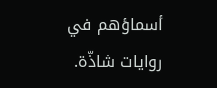أسماؤهم في روايات شاذّة.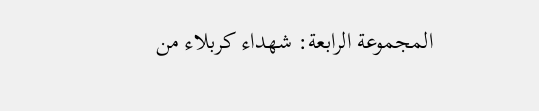المجموعة الرابعة: شهداء كربلاء من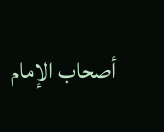أصحاب الإمام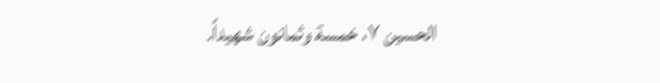الحسين ٧، خمسة وثمانون شهيداً.